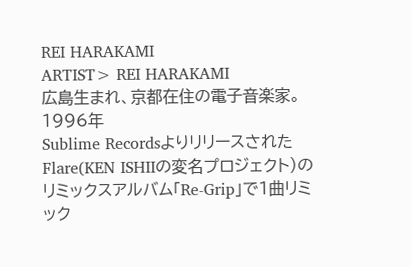REI HARAKAMI
ARTIST> REI HARAKAMI
広島生まれ、京都在住の電子音楽家。1996年
Sublime RecordsよりリリースされたFlare(KEN ISHIIの変名プロジェクト)のリミックスアルバム「Re-Grip」で1曲リミック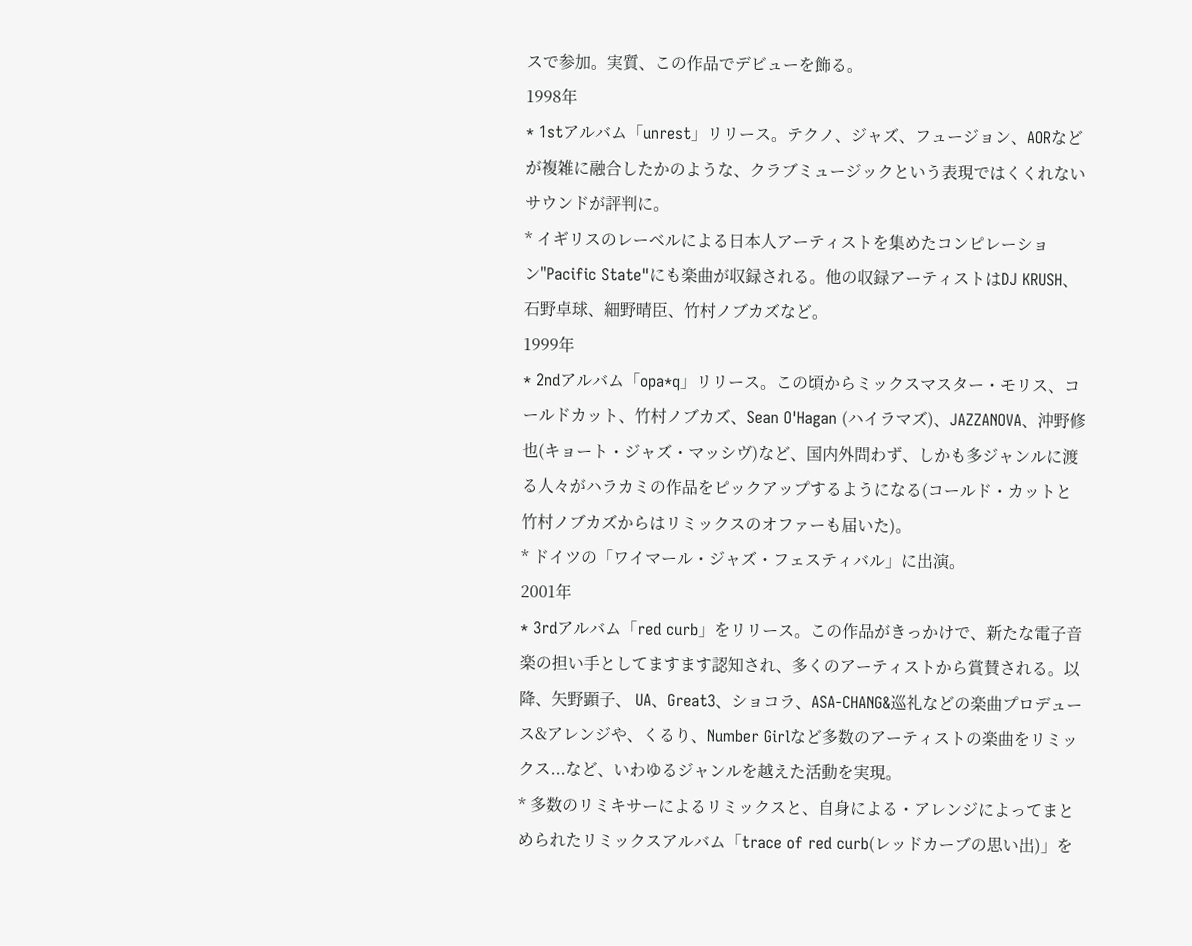スで参加。実質、この作品でデビューを飾る。
1998年
* 1stアルバム「unrest」リリース。テクノ、ジャズ、フュージョン、AORなどが複雑に融合したかのような、クラブミュージックという表現ではくくれないサウンドが評判に。
* イギリスのレーベルによる日本人アーティストを集めたコンピレーション"Pacific State"にも楽曲が収録される。他の収録アーティストはDJ KRUSH、石野卓球、細野晴臣、竹村ノブカズなど。
1999年
* 2ndアルバム「opa*q」リリース。この頃からミックスマスター・モリス、コールドカット、竹村ノブカズ、Sean O'Hagan (ハイラマズ)、JAZZANOVA、沖野修也(キョート・ジャズ・マッシヴ)など、国内外問わず、しかも多ジャンルに渡る人々がハラカミの作品をピックアップするようになる(コールド・カットと竹村ノブカズからはリミックスのオファーも届いた)。
* ドイツの「ワイマール・ジャズ・フェスティバル」に出演。
2001年
* 3rdアルバム「red curb」をリリース。この作品がきっかけで、新たな電子音楽の担い手としてますます認知され、多くのアーティストから賞賛される。以降、矢野顕子、 UA、Great3、ショコラ、ASA-CHANG&巡礼などの楽曲プロデュース&アレンジや、くるり、Number Girlなど多数のアーティストの楽曲をリミックス...など、いわゆるジャンルを越えた活動を実現。
* 多数のリミキサーによるリミックスと、自身による・アレンジによってまとめられたリミックスアルバム「trace of red curb(レッドカーブの思い出)」を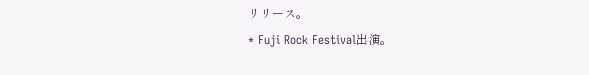リリース。
* Fuji Rock Festival出演。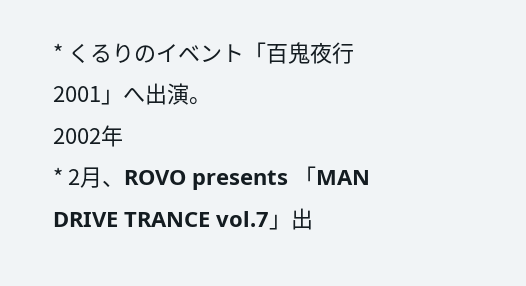* くるりのイベント「百鬼夜行2001」へ出演。
2002年
* 2月、ROVO presents 「MAN DRIVE TRANCE vol.7」出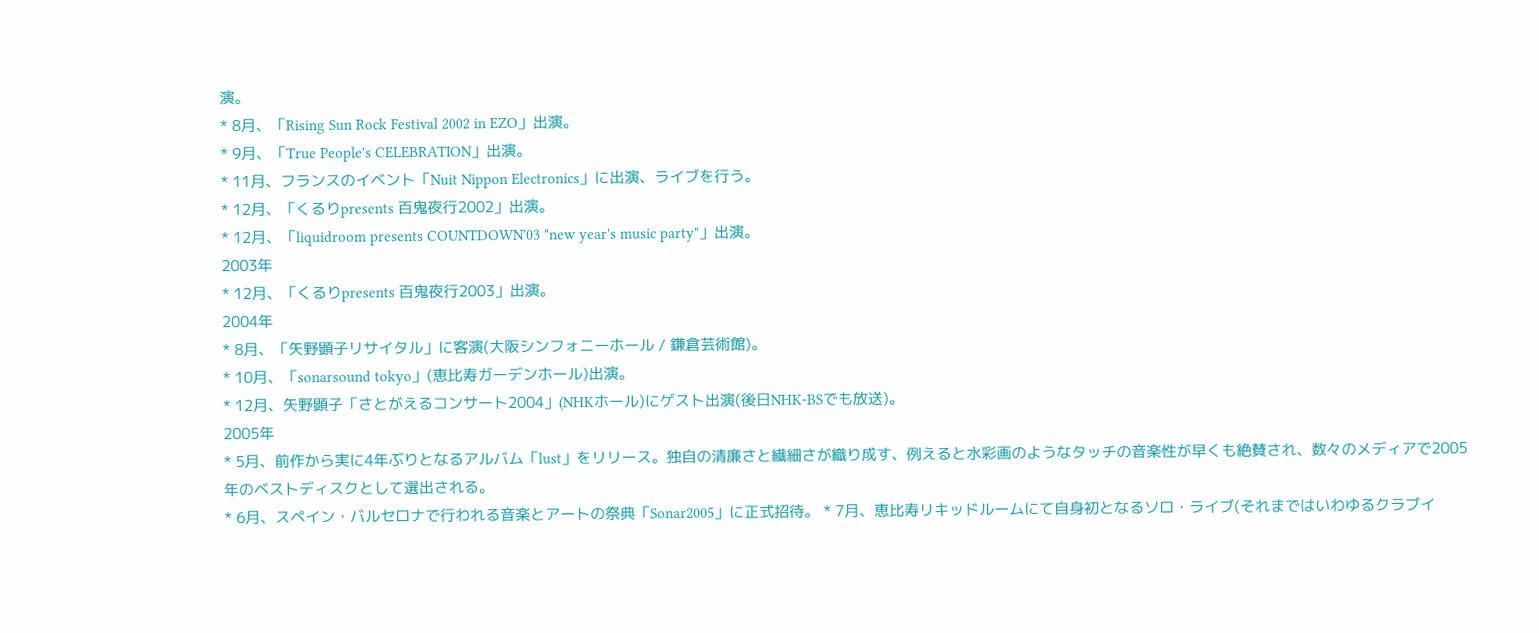演。
* 8月、「Rising Sun Rock Festival 2002 in EZO」出演。
* 9月、「True People's CELEBRATION」出演。
* 11月、フランスのイベント「Nuit Nippon Electronics」に出演、ライブを行う。
* 12月、「くるりpresents 百鬼夜行2002」出演。
* 12月、「liquidroom presents COUNTDOWN'03 "new year's music party"」出演。
2003年
* 12月、「くるりpresents 百鬼夜行2003」出演。
2004年
* 8月、「矢野顕子リサイタル」に客演(大阪シンフォニーホール / 鎌倉芸術館)。
* 10月、「sonarsound tokyo」(恵比寿ガーデンホール)出演。
* 12月、矢野顕子「さとがえるコンサート2004」(NHKホール)にゲスト出演(後日NHK-BSでも放送)。
2005年
* 5月、前作から実に4年ぶりとなるアルバム「lust」をリリース。独自の清廉さと繊細さが織り成す、例えると水彩画のようなタッチの音楽性が早くも絶賛され、数々のメディアで2005年のベストディスクとして選出される。
* 6月、スペイン・バルセロナで行われる音楽とアートの祭典「Sonar2005」に正式招待。 * 7月、恵比寿リキッドルームにて自身初となるソロ・ライブ(それまではいわゆるクラブイ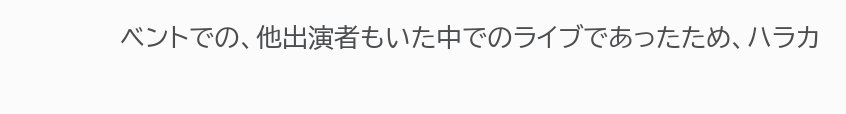ベントでの、他出演者もいた中でのライブであったため、ハラカ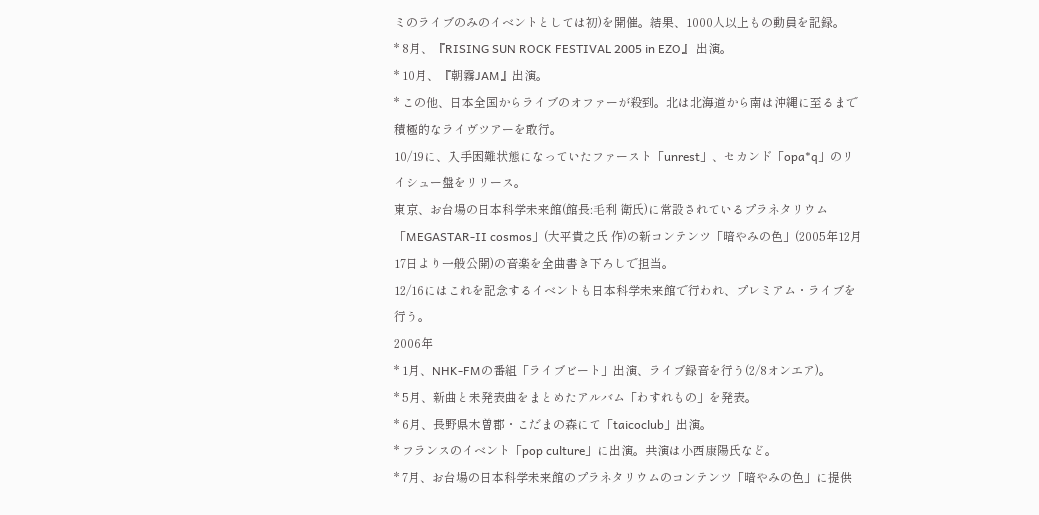ミのライブのみのイベントとしては初)を開催。結果、1000人以上もの動員を記録。
* 8月、『RISING SUN ROCK FESTIVAL 2005 in EZO』 出演。
* 10月、『朝霧JAM』出演。
* この他、日本全国からライブのオファーが殺到。北は北海道から南は沖縄に至るまで積極的なライヴツアーを敢行。
10/19に、入手困難状態になっていたファースト「unrest」、セカンド「opa*q」のリイシュー盤をリリース。
東京、お台場の日本科学未来館(館長:毛利 衛氏)に常設されているプラネタリウム「MEGASTAR-II cosmos」(大平貴之氏 作)の新コンテンツ「暗やみの色」(2005年12月17日より一般公開)の音楽を全曲書き下ろしで担当。
12/16にはこれを記念するイベントも日本科学未来館で行われ、プレミアム・ライブを行う。
2006年
* 1月、NHK-FMの番組「ライブビート」出演、ライブ録音を行う(2/8オンエア)。
* 5月、新曲と未発表曲をまとめたアルバム「わすれもの」を発表。
* 6月、長野県木曽郡・こだまの森にて「taicoclub」出演。
* フランスのイベント「pop culture」に出演。共演は小西康陽氏など。
* 7月、お台場の日本科学未来館のプラネタリウムのコンテンツ「暗やみの色」に提供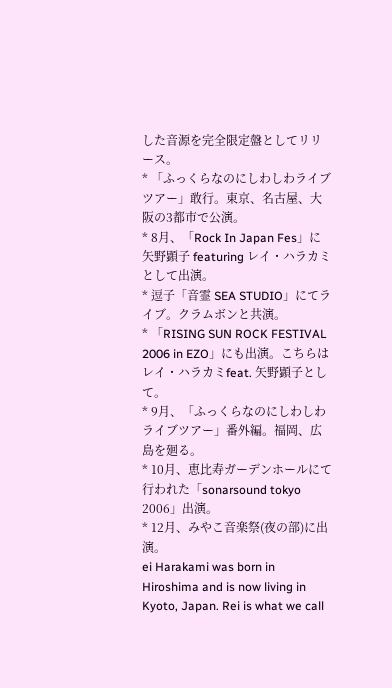した音源を完全限定盤としてリリース。
* 「ふっくらなのにしわしわライブツアー」敢行。東京、名古屋、大阪の3都市で公演。
* 8月、「Rock In Japan Fes」に矢野顕子 featuring レイ・ハラカミとして出演。
* 逗子「音霊 SEA STUDIO」にてライブ。クラムボンと共演。
* 「RISING SUN ROCK FESTIVAL 2006 in EZO」にも出演。こちらはレイ・ハラカミfeat. 矢野顕子として。
* 9月、「ふっくらなのにしわしわライブツアー」番外編。福岡、広島を廻る。
* 10月、恵比寿ガーデンホールにて行われた「sonarsound tokyo 2006」出演。
* 12月、みやこ音楽祭(夜の部)に出演。
ei Harakami was born in Hiroshima and is now living in Kyoto, Japan. Rei is what we call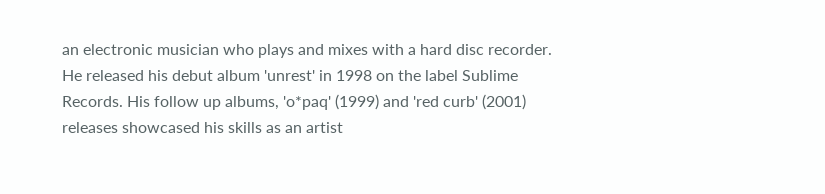an electronic musician who plays and mixes with a hard disc recorder. He released his debut album 'unrest' in 1998 on the label Sublime Records. His follow up albums, 'o*paq' (1999) and 'red curb' (2001) releases showcased his skills as an artist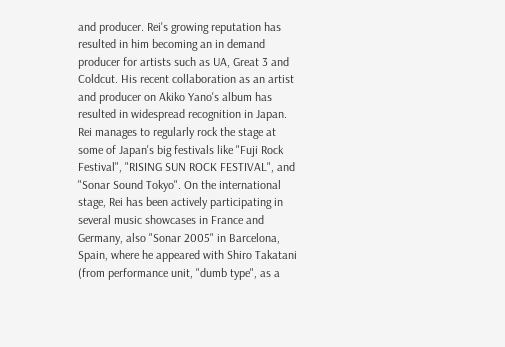and producer. Rei's growing reputation has resulted in him becoming an in demand producer for artists such as UA, Great 3 and Coldcut. His recent collaboration as an artist and producer on Akiko Yano's album has resulted in widespread recognition in Japan.
Rei manages to regularly rock the stage at some of Japan's big festivals like "Fuji Rock Festival", "RISING SUN ROCK FESTIVAL", and "Sonar Sound Tokyo". On the international stage, Rei has been actively participating in several music showcases in France and Germany, also "Sonar 2005" in Barcelona, Spain, where he appeared with Shiro Takatani (from performance unit, "dumb type", as a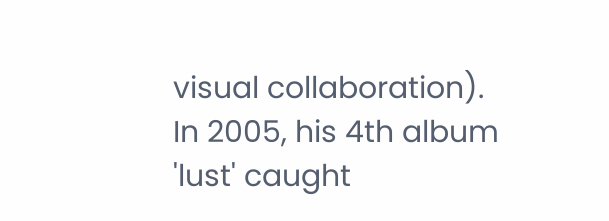visual collaboration).
In 2005, his 4th album 'lust' caught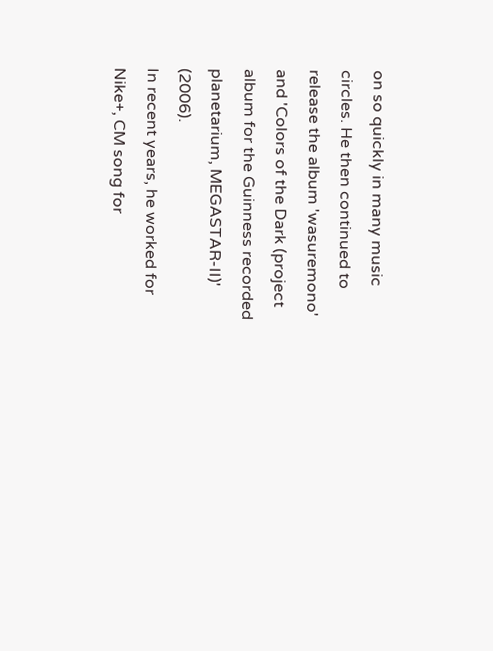on so quickly in many music circles. He then continued to release the album 'wasuremono' and 'Colors of the Dark (project album for the Guinness recorded planetarium, MEGASTAR-II)' (2006).
In recent years, he worked for Nike+, CM song for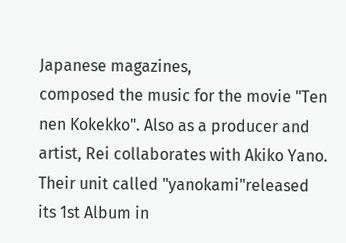Japanese magazines,
composed the music for the movie "Ten nen Kokekko". Also as a producer and artist, Rei collaborates with Akiko Yano. Their unit called "yanokami"released its 1st Album in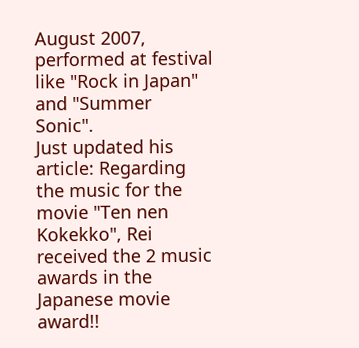August 2007, performed at festival like "Rock in Japan" and "Summer Sonic".
Just updated his article: Regarding the music for the movie "Ten nen Kokekko", Rei received the 2 music awards in the Japanese movie award!!